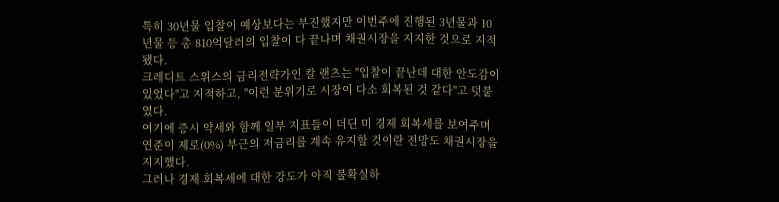특히 30년물 입찰이 예상보다는 부진했지만 이번주에 진행된 3년물과 10년물 등 총 810억달러의 입찰이 다 끝나며 채권시장을 지지한 것으로 지적됐다.
크레디트 스위스의 금리전략가인 칼 랜츠는 "입찰이 끝난데 대한 안도감이 있었다"고 지적하고, "이런 분위기로 시장이 다소 회복된 것 같다"고 덧붙였다.
여기에 증시 약세와 함께 일부 지표들이 더딘 미 경제 회복세를 보여주며 연준이 제로(0%) 부근의 저금리를 계속 유지할 것이란 전망도 채권시장을 지지했다.
그러나 경제 회복세에 대한 강도가 아직 불확실하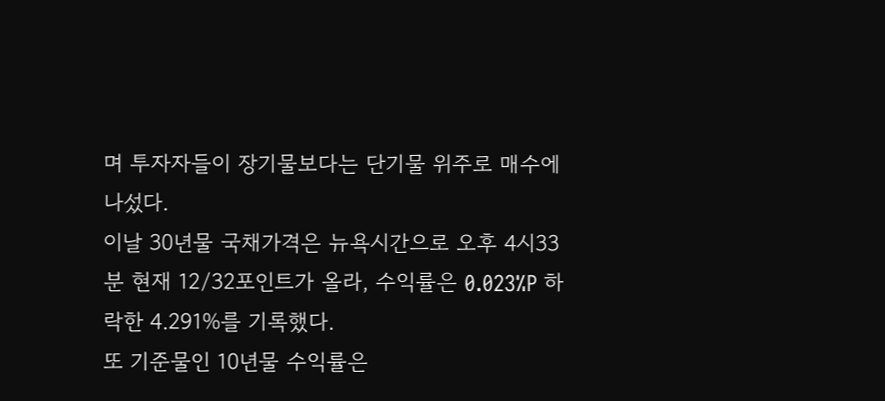며 투자자들이 장기물보다는 단기물 위주로 매수에 나섰다.
이날 30년물 국채가격은 뉴욕시간으로 오후 4시33분 현재 12/32포인트가 올라, 수익률은 0.023%P 하락한 4.291%를 기록했다.
또 기준물인 10년물 수익률은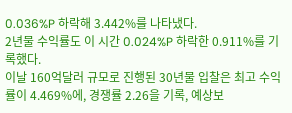0.036%P 하락해 3.442%를 나타냈다.
2년물 수익률도 이 시간 0.024%P 하락한 0.911%를 기록했다.
이날 160억달러 규모로 진행된 30년물 입찰은 최고 수익률이 4.469%에, 경쟁률 2.26을 기록, 예상보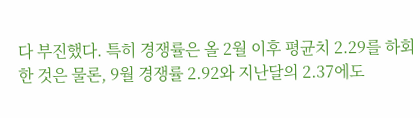다 부진했다. 특히 경쟁률은 올 2월 이후 평균치 2.29를 하회한 것은 물론, 9월 경쟁률 2.92와 지난달의 2.37에도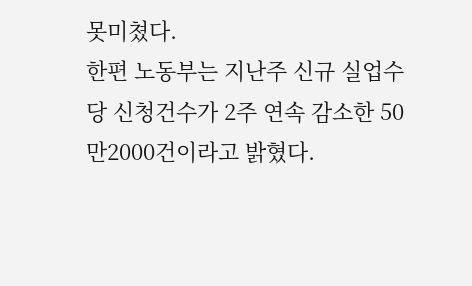못미쳤다.
한편 노동부는 지난주 신규 실업수당 신청건수가 2주 연속 감소한 50만2000건이라고 밝혔다.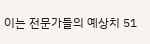이는 전문가들의 예상치 51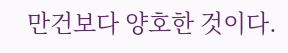만건보다 양호한 것이다.